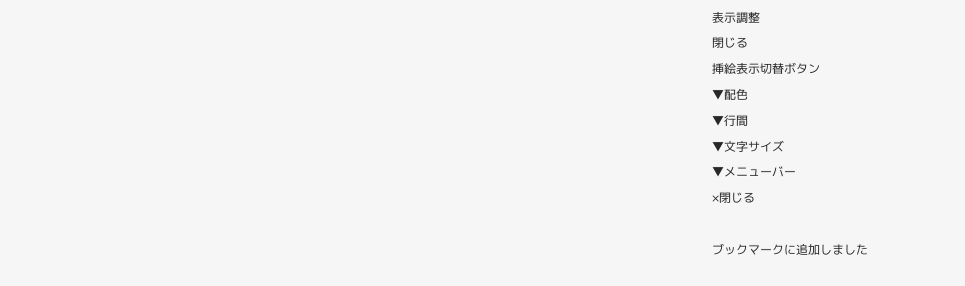表示調整
閉じる
挿絵表示切替ボタン
▼配色
▼行間
▼文字サイズ
▼メニューバー
×閉じる

ブックマークに追加しました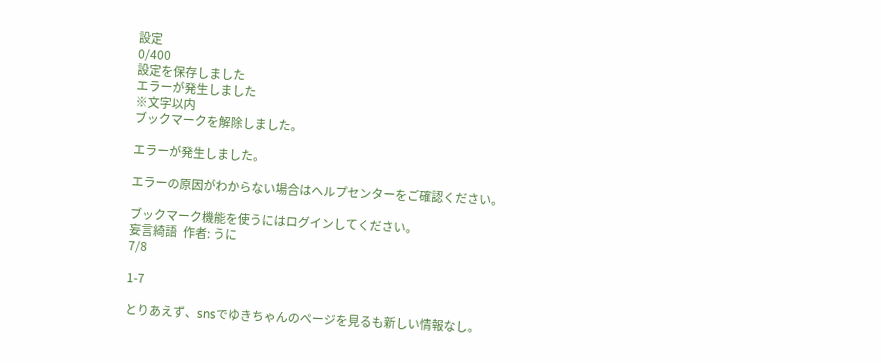設定
0/400
設定を保存しました
エラーが発生しました
※文字以内
ブックマークを解除しました。

エラーが発生しました。

エラーの原因がわからない場合はヘルプセンターをご確認ください。

ブックマーク機能を使うにはログインしてください。
妄言綺語  作者: うに
7/8

1-7

とりあえず、snsでゆきちゃんのページを見るも新しい情報なし。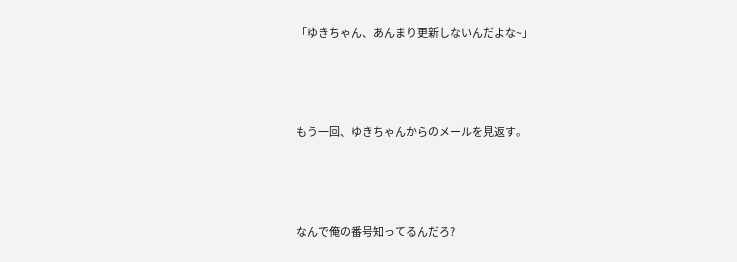「ゆきちゃん、あんまり更新しないんだよな~」



もう一回、ゆきちゃんからのメールを見返す。



なんで俺の番号知ってるんだろ?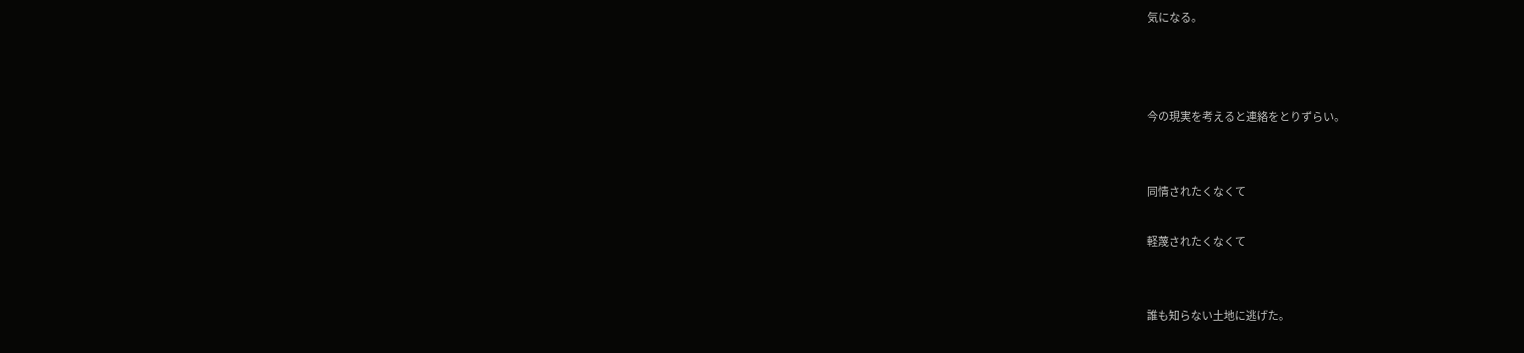気になる。



今の現実を考えると連絡をとりずらい。


同情されたくなくて

軽蔑されたくなくて


誰も知らない土地に逃げた。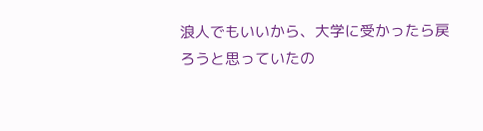浪人でもいいから、大学に受かったら戻ろうと思っていたの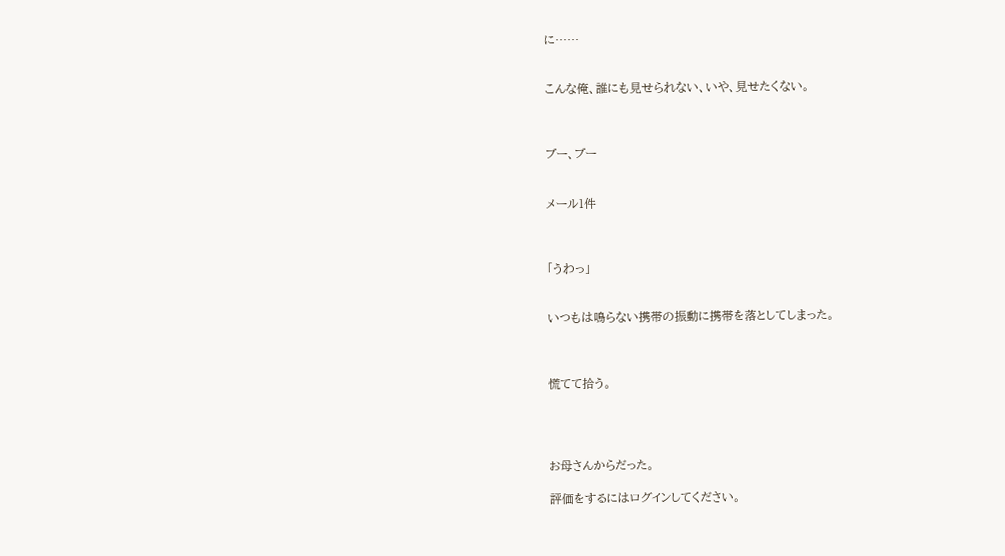に……


こんな俺、誰にも見せられない、いや、見せたくない。



ブー、ブー


メール1件



「うわっ」


いつもは鳴らない携帯の振動に携帯を落としてしまった。



慌てて拾う。




お母さんからだった。

評価をするにはログインしてください。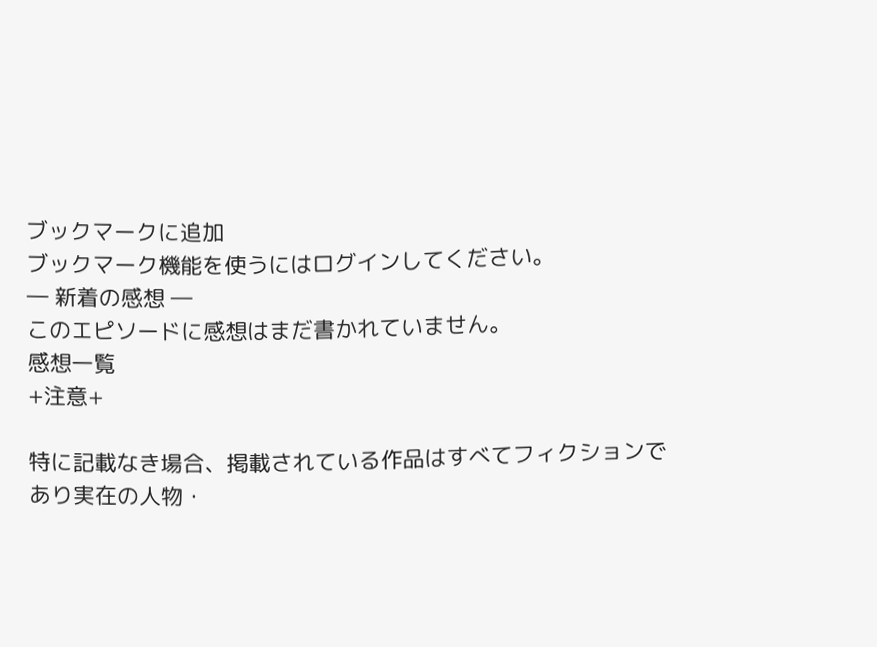ブックマークに追加
ブックマーク機能を使うにはログインしてください。
― 新着の感想 ―
このエピソードに感想はまだ書かれていません。
感想一覧
+注意+

特に記載なき場合、掲載されている作品はすべてフィクションであり実在の人物・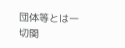団体等とは一切関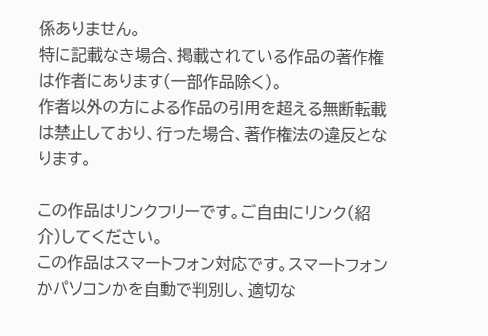係ありません。
特に記載なき場合、掲載されている作品の著作権は作者にあります(一部作品除く)。
作者以外の方による作品の引用を超える無断転載は禁止しており、行った場合、著作権法の違反となります。

この作品はリンクフリーです。ご自由にリンク(紹介)してください。
この作品はスマートフォン対応です。スマートフォンかパソコンかを自動で判別し、適切な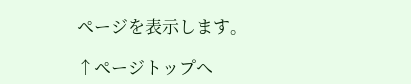ページを表示します。

↑ページトップへ